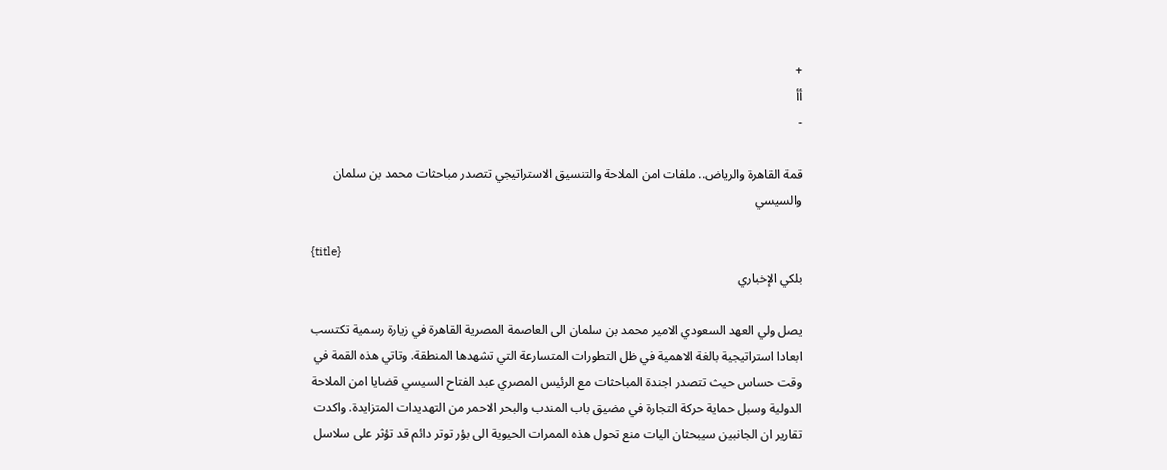+
أأ
-

قمة القاهرة والرياض.. ملفات امن الملاحة والتنسيق الاستراتيجي تتصدر مباحثات محمد بن سلمان والسيسي

{title}
بلكي الإخباري

يصل ولي العهد السعودي الامير محمد بن سلمان الى العاصمة المصرية القاهرة في زيارة رسمية تكتسب ابعادا استراتيجية بالغة الاهمية في ظل التطورات المتسارعة التي تشهدها المنطقة. وتاتي هذه القمة في وقت حساس حيث تتصدر اجندة المباحثات مع الرئيس المصري عبد الفتاح السيسي قضايا امن الملاحة الدولية وسبل حماية حركة التجارة في مضيق باب المندب والبحر الاحمر من التهديدات المتزايدة. واكدت تقارير ان الجانبين سيبحثان اليات منع تحول هذه الممرات الحيوية الى بؤر توتر دائم قد تؤثر على سلاسل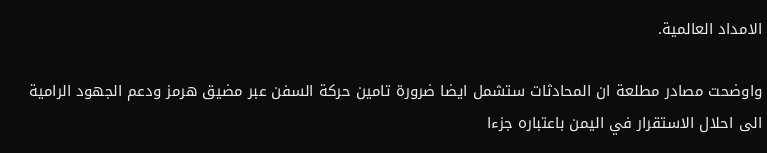الامداد العالمية.

واوضحت مصادر مطلعة ان المحادثات ستشمل ايضا ضرورة تامين حركة السفن عبر مضيق هرمز ودعم الجهود الرامية الى احلال الاستقرار في اليمن باعتباره جزءا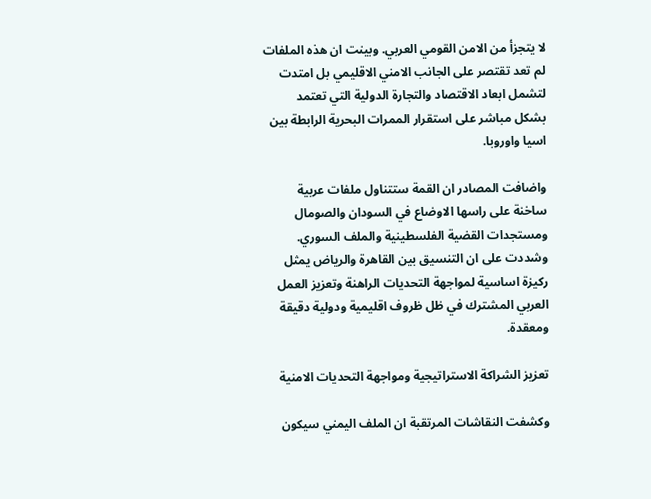لا يتجزأ من الامن القومي العربي. وبينت ان هذه الملفات لم تعد تقتصر على الجانب الامني الاقليمي بل امتدت لتشمل ابعاد الاقتصاد والتجارة الدولية التي تعتمد بشكل مباشر على استقرار الممرات البحرية الرابطة بين اسيا واوروبا.

واضافت المصادر ان القمة ستتناول ملفات عربية ساخنة على راسها الاوضاع في السودان والصومال ومستجدات القضية الفلسطينية والملف السوري. وشددت على ان التنسيق بين القاهرة والرياض يمثل ركيزة اساسية لمواجهة التحديات الراهنة وتعزيز العمل العربي المشترك في ظل ظروف اقليمية ودولية دقيقة ومعقدة.

تعزيز الشراكة الاستراتيجية ومواجهة التحديات الامنية

وكشفت النقاشات المرتقبة ان الملف اليمني سيكون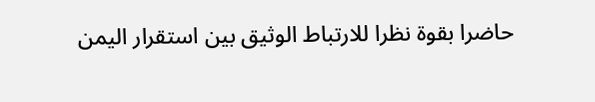حاضرا بقوة نظرا للارتباط الوثيق بين استقرار اليمن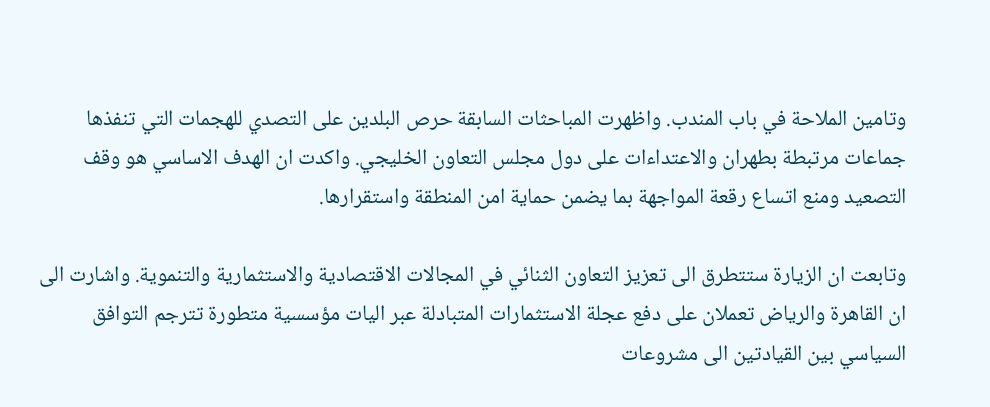وتامين الملاحة في باب المندب. واظهرت المباحثات السابقة حرص البلدين على التصدي للهجمات التي تنفذها جماعات مرتبطة بطهران والاعتداءات على دول مجلس التعاون الخليجي. واكدت ان الهدف الاساسي هو وقف التصعيد ومنع اتساع رقعة المواجهة بما يضمن حماية امن المنطقة واستقرارها.

وتابعت ان الزيارة ستتطرق الى تعزيز التعاون الثنائي في المجالات الاقتصادية والاستثمارية والتنموية. واشارت الى ان القاهرة والرياض تعملان على دفع عجلة الاستثمارات المتبادلة عبر اليات مؤسسية متطورة تترجم التوافق السياسي بين القيادتين الى مشروعات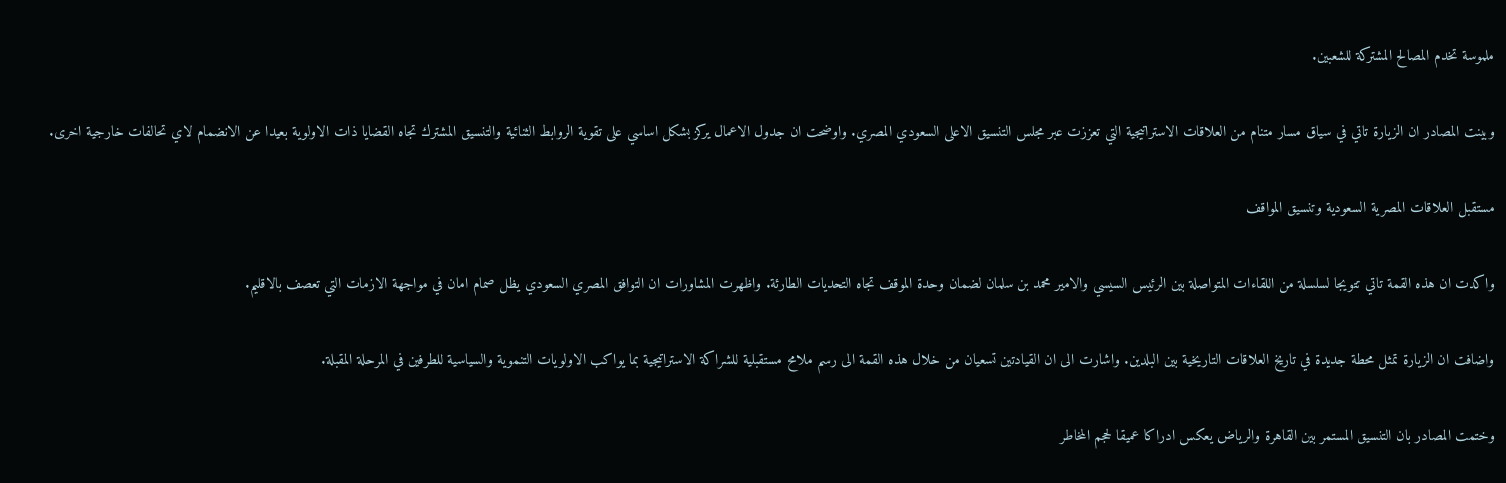ملموسة تخدم المصالح المشتركة للشعبين.

وبينت المصادر ان الزيارة تاتي في سياق مسار متنام من العلاقات الاستراتيجية التي تعززت عبر مجلس التنسيق الاعلى السعودي المصري. واوضحت ان جدول الاعمال يركز بشكل اساسي على تقوية الروابط الثنائية والتنسيق المشترك تجاه القضايا ذات الاولوية بعيدا عن الانضمام لاي تحالفات خارجية اخرى.

مستقبل العلاقات المصرية السعودية وتنسيق المواقف

واكدت ان هذه القمة تاتي تتويجا لسلسلة من اللقاءات المتواصلة بين الرئيس السيسي والامير محمد بن سلمان لضمان وحدة الموقف تجاه التحديات الطارئة. واظهرت المشاورات ان التوافق المصري السعودي يظل صمام امان في مواجهة الازمات التي تعصف بالاقليم.

واضافت ان الزيارة تمثل محطة جديدة في تاريخ العلاقات التاريخية بين البلدين. واشارت الى ان القيادتين تسعيان من خلال هذه القمة الى رسم ملامح مستقبلية للشراكة الاستراتيجية بما يواكب الاولويات التنموية والسياسية للطرفين في المرحلة المقبلة.

وختمت المصادر بان التنسيق المستمر بين القاهرة والرياض يعكس ادراكا عميقا لحجم المخاطر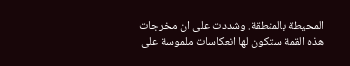المحيطة بالمنطقة. وشددت على ان مخرجات هذه القمة ستكون لها انعكاسات ملموسة على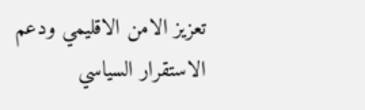تعزيز الامن الاقليمي ودعم الاستقرار السياسي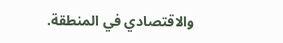والاقتصادي في المنطقة.